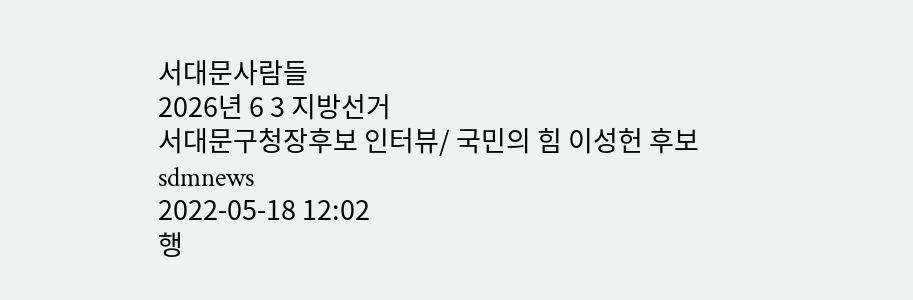서대문사람들
2026년 6 3 지방선거
서대문구청장후보 인터뷰/ 국민의 힘 이성헌 후보
sdmnews
2022-05-18 12:02
행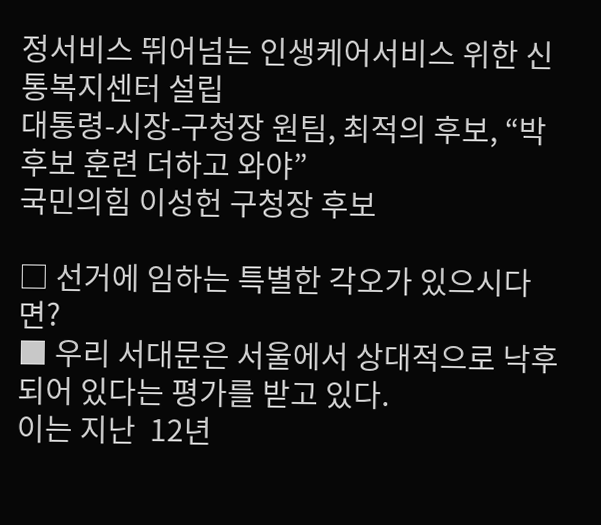정서비스 뛰어넘는 인생케어서비스 위한 신통복지센터 설립
대통령-시장-구청장 원팀, 최적의 후보, “박후보 훈련 더하고 와야”
국민의힘 이성헌 구청장 후보

□ 선거에 임하는 특별한 각오가 있으시다면?
■ 우리 서대문은 서울에서 상대적으로 낙후되어 있다는 평가를 받고 있다.
이는 지난  12년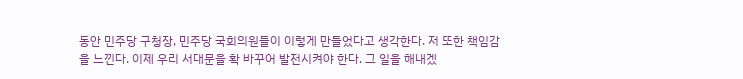동안 민주당 구청장, 민주당 국회의원들이 이렇게 만들었다고 생각한다. 저 또한 책임감을 느낀다. 이제 우리 서대문을 확 바꾸어 발전시켜야 한다. 그 일을 해내겠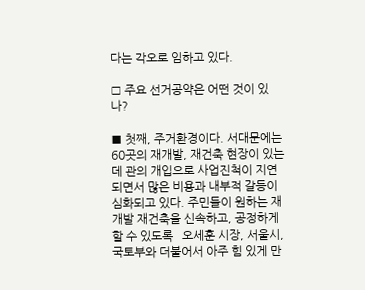다는 각오로 임하고 있다.

□ 주요 선거공약은 어떤 것이 있나?

■ 첫째, 주거환경이다. 서대문에는 60곳의 재개발, 재건축 현장이 있는데 관의 개입으로 사업진척이 지연되면서 많은 비용과 내부적 갈등이 심화되고 있다. 주민들이 원하는 재개발 재건축을 신속하고, 공정하게 할 수 있도록   오세훈 시장, 서울시, 국토부와 더불어서 아주 힘 있게 만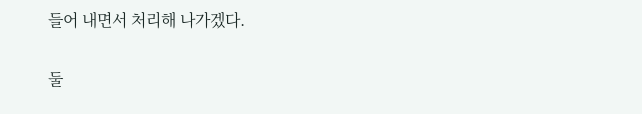들어 내면서 처리해 나가겠다.

둘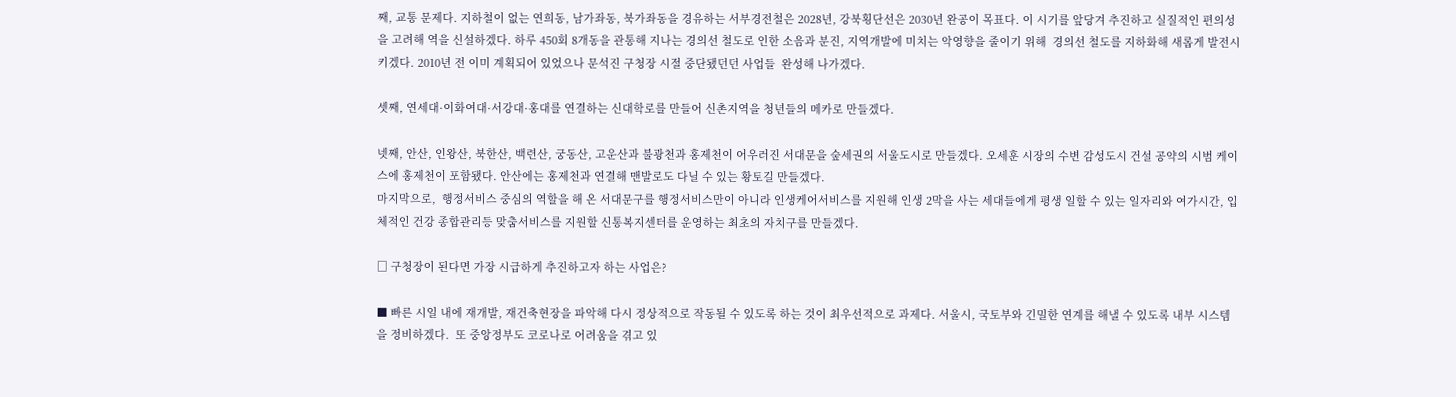째, 교통 문제다. 지하철이 없는 연희동, 남가좌동, 북가좌동을 경유하는 서부경전철은 2028년, 강북횡단선은 2030년 완공이 목표다. 이 시기를 앞당겨 추진하고 실질적인 편의성을 고려해 역을 신설하겠다. 하루 450회 8개동을 관통해 지나는 경의선 철도로 인한 소음과 분진, 지역개발에 미치는 악영향을 줄이기 위해  경의선 철도를 지하화해 새롭게 발전시키겠다. 2010년 전 이미 계획되어 있었으나 문석진 구청장 시절 중단됐던던 사업들  완성해 나가겠다.

셋째, 연세대·이화여대·서강대·홍대를 연결하는 신대학로를 만들어 신촌지역을 청년들의 메카로 만들겠다.

넷째, 안산, 인왕산, 북한산, 백련산, 궁동산, 고운산과 불광천과 홍제천이 어우러진 서대문을 숲세권의 서울도시로 만들겠다. 오세훈 시장의 수변 감성도시 건설 공약의 시범 케이스에 홍제천이 포함됐다. 안산에는 홍제천과 연결해 맨발로도 다닐 수 있는 황토길 만들겠다.
마지막으로,  행정서비스 중심의 역할을 해 온 서대문구를 행정서비스만이 아니라 인생케어서비스를 지원해 인생 2막을 사는 세대들에게 평생 일할 수 있는 일자리와 여가시간, 입체적인 건강 종합관리등 맞춤서비스를 지원할 신통복지센터를 운영하는 최초의 자치구를 만들겠다.

□ 구청장이 된다면 가장 시급하게 추진하고자 하는 사업은?

■ 빠른 시일 내에 재개발, 재건축현장을 파악해 다시 정상적으로 작동될 수 있도록 하는 것이 최우선적으로 과제다. 서울시, 국토부와 긴밀한 연계를 해낼 수 있도록 내부 시스템을 정비하겠다.  또 중앙정부도 코로나로 어려움을 겪고 있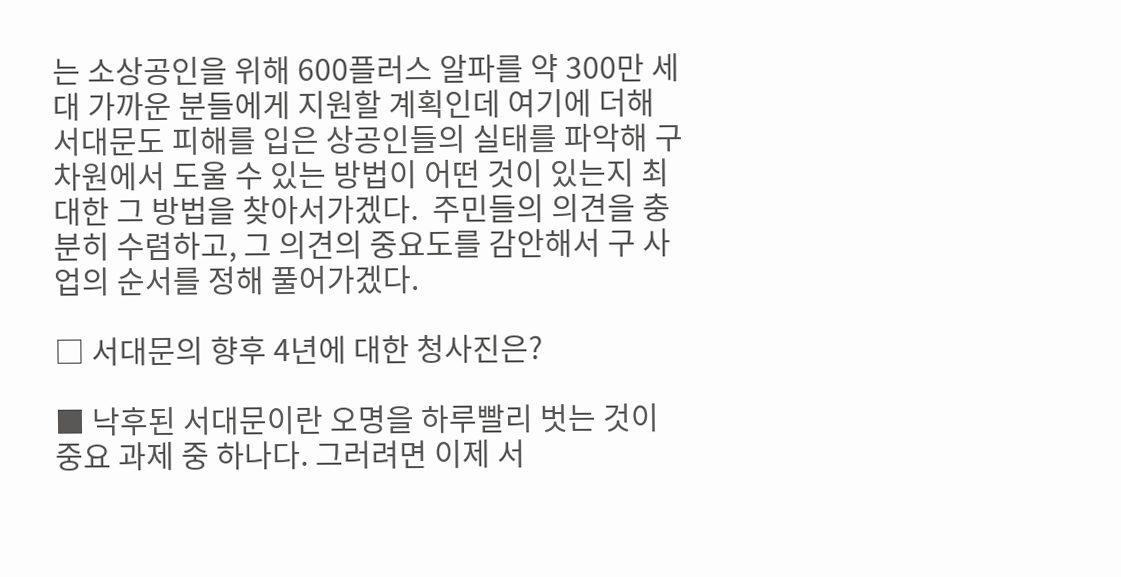는 소상공인을 위해 600플러스 알파를 약 300만 세대 가까운 분들에게 지원할 계획인데 여기에 더해 서대문도 피해를 입은 상공인들의 실태를 파악해 구차원에서 도울 수 있는 방법이 어떤 것이 있는지 최대한 그 방법을 찾아서가겠다.  주민들의 의견을 충분히 수렴하고, 그 의견의 중요도를 감안해서 구 사업의 순서를 정해 풀어가겠다.

□ 서대문의 향후 4년에 대한 청사진은?

■ 낙후된 서대문이란 오명을 하루빨리 벗는 것이 중요 과제 중 하나다. 그러려면 이제 서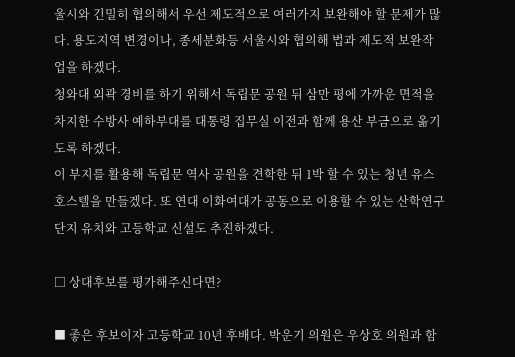울시와 긴밀히 협의해서 우선 제도적으로 여러가지 보완해야 할 문제가 많다. 용도지역 변경이나, 종세분화등 서울시와 협의해 법과 제도적 보완작업을 하겠다.
청와대 외곽 경비를 하기 위해서 독립문 공원 뒤 삼만 평에 가까운 면적을 차지한 수방사 예하부대를 대통령 집무실 이전과 함께 용산 부금으로 옮기도록 하겠다.
이 부지를 활용해 독립문 역사 공원을 견학한 뒤 1박 할 수 있는 청년 유스호스텔을 만들겠다. 또 연대 이화여대가 공동으로 이용할 수 있는 산학연구 단지 유치와 고등학교 신설도 추진하겠다.

□ 상대후보를 평가해주신다면?

■ 좋은 후보이자 고등학교 10년 후배다. 박운기 의원은 우상호 의원과 함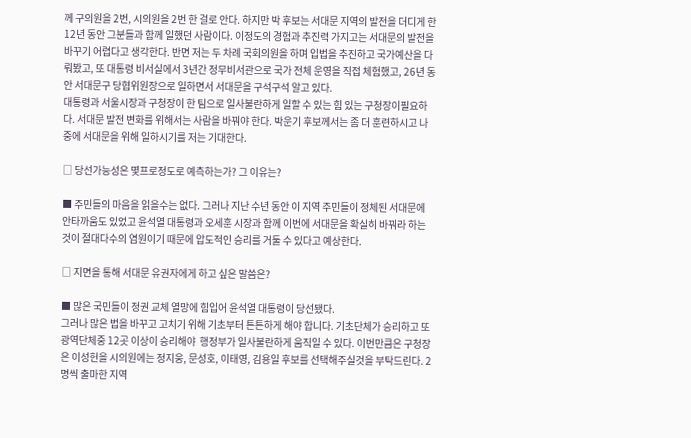께 구의원을 2번, 시의원을 2번 한 걸로 안다. 하지만 박 후보는 서대문 지역의 발전을 더디게 한 12년 동안 그분들과 함께 일했던 사람이다. 이정도의 경험과 추진력 가지고는 서대문의 발전을 바꾸기 어렵다고 생각한다. 반면 저는 두 차례 국회의원을 하며 입법을 추진하고 국가예산을 다뤄봤고, 또 대통령 비서실에서 3년간 정무비서관으로 국가 전체 운영을 직접 체험했고, 26년 동안 서대문구 당협위원장으로 일하면서 서대문을 구석구석 알고 있다.
대통령과 서울시장과 구청장이 한 팀으로 일사불란하게 일할 수 있는 힘 있는 구청장이필요하다. 서대문 발전 변화를 위해서는 사람을 바꿔야 한다. 박운기 후보께서는 좀 더 훈련하시고 나중에 서대문을 위해 일하시기를 저는 기대한다.

□ 당선가능성은 몇프로정도로 예측하는가? 그 이유는?

■ 주민들의 마음을 읽을수는 없다. 그러나 지난 수년 동안 이 지역 주민들이 정체된 서대문에 안타까움도 있었고 윤석열 대통령과 오세훈 시장과 함께 이번에 서대문을 확실히 바꿔라 하는 것이 절대다수의 염원이기 때문에 압도적인 승리를 거둘 수 있다고 예상한다.

□ 지면을 통해 서대문 유권자에게 하고 싶은 말씀은?

■ 많은 국민들이 정권 교체 열망에 힘입어 윤석열 대통령이 당선됐다.
그러나 많은 법을 바꾸고 고치기 위해 기초부터 튼튼하게 해야 합니다. 기초단체가 승리하고 또 광역단체중 12곳 이상이 승리해야  행정부가 일사불란하게 움직일 수 있다. 이번만큼은 구청장은 이성헌을 시의원에는 정지웅, 문성호, 이태영, 김용일 후보를 선택해주실것을 부탁드린다. 2명씩 출마한 지역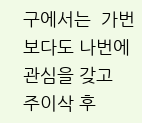구에서는  가번 보다도 나번에 관심을 갖고  주이삭 후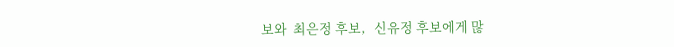보와  최은정 후보,   신유정 후보에게 많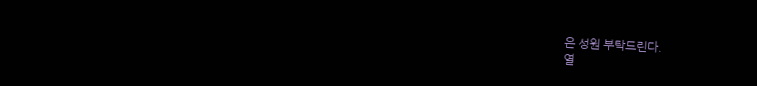은 성원 부탁드린다.
열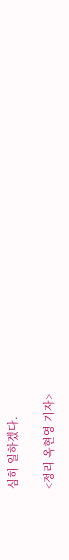심히 일하겠다.

<정리 옥현영 기자>